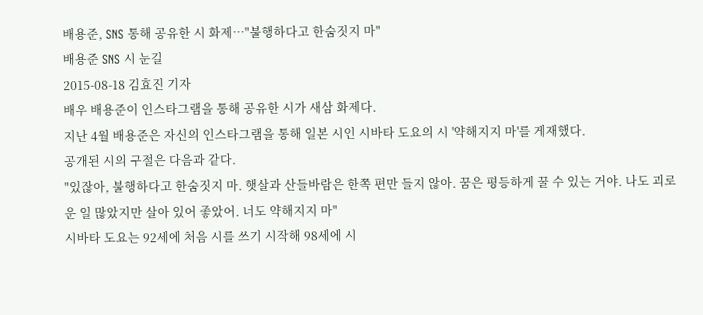배용준, SNS 통해 공유한 시 화제…"불행하다고 한숨짓지 마"
배용준 SNS 시 눈길
2015-08-18 김효진 기자
배우 배용준이 인스타그램을 통해 공유한 시가 새삼 화제다.
지난 4월 배용준은 자신의 인스타그램을 통해 일본 시인 시바타 도요의 시 '약해지지 마'를 게재했다.
공개된 시의 구절은 다음과 같다.
"있잖아, 불행하다고 한숨짓지 마. 햇살과 산들바람은 한쪽 편만 들지 않아. 꿈은 평등하게 꿀 수 있는 거야. 나도 괴로운 일 많았지만 살아 있어 좋았어. 너도 약해지지 마"
시바타 도요는 92세에 처음 시를 쓰기 시작해 98세에 시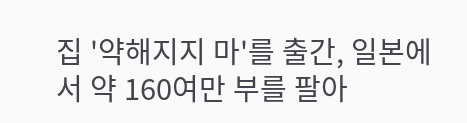집 '약해지지 마'를 출간, 일본에서 약 160여만 부를 팔아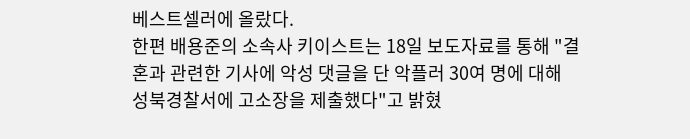베스트셀러에 올랐다.
한편 배용준의 소속사 키이스트는 18일 보도자료를 통해 "결혼과 관련한 기사에 악성 댓글을 단 악플러 30여 명에 대해 성북경찰서에 고소장을 제출했다"고 밝혔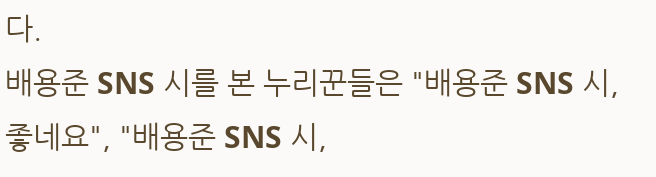다.
배용준 SNS 시를 본 누리꾼들은 "배용준 SNS 시, 좋네요", "배용준 SNS 시,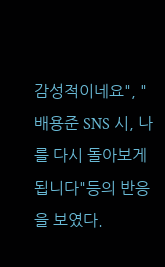감성적이네요", "배용준 SNS 시, 나를 다시 돌아보게 됩니다"등의 반응을 보였다.